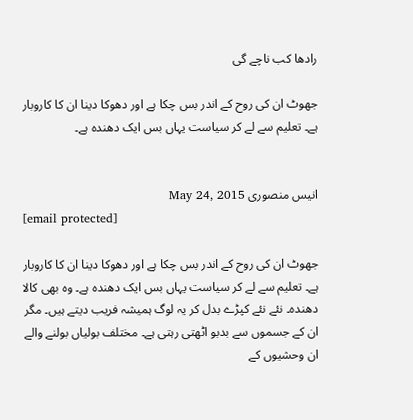رادھا کب ناچے گی

جھوٹ ان کی روح کے اندر بس چکا ہے اور دھوکا دینا ان کا کاروبار ہے۔ تعلیم سے لے کر سیاست یہاں بس ایک دھندہ ہے۔


انیس منصوری May 24, 2015
[email protected]

جھوٹ ان کی روح کے اندر بس چکا ہے اور دھوکا دینا ان کا کاروبار ہے۔ تعلیم سے لے کر سیاست یہاں بس ایک دھندہ ہے۔ وہ بھی کالا دھندہ۔ نئے نئے کپڑے بدل کر یہ لوگ ہمیشہ فریب دیتے ہیں۔ مگر ان کے جسموں سے بدبو اٹھتی رہتی ہے۔ مختلف بولیاں بولنے والے ان وحشیوں کے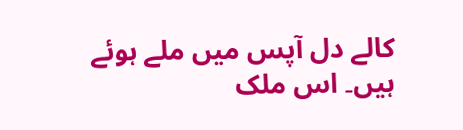کالے دل آپس میں ملے ہوئے ہیں۔ اس ملک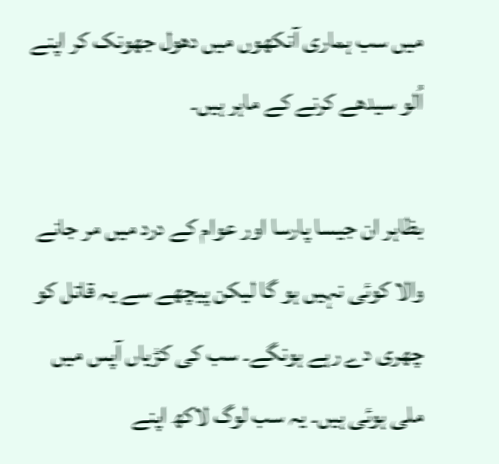میں سب ہماری آنکھوں میں دھول جھونک کر اپنے اُلو سیدھے کرنے کے ماہر ہیں۔

بظاہر ان جیسا پارسا اور عوام کے درد میں مر جانے والا کوئی نہیں ہو گا لیکن پیچھے سے یہ قاتل کو چھری دے رہے ہونگے۔ سب کی کڑیاں آپس میں ملی ہوئی ہیں۔ یہ سب لوگ لاکھ اپنے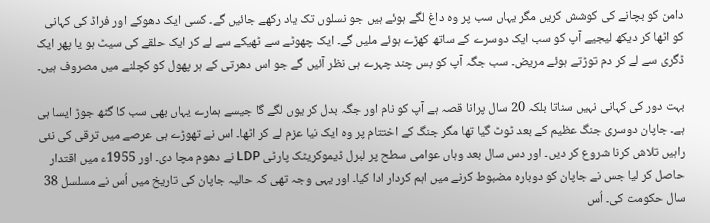دامن کو بچانے کی کوشش کریں مگر یہاں سب پر وہ داغ لگے ہوئے ہیں جو نسلوں تک یاد رکھے جائیں گے۔ کسی ایک دھوکے اور فراڈ کی کہانی کو اٹھا کر دیکھ لیجیے آپ کو سب ایک دوسرے کے ساتھ کھڑے ہوئے ملیں گے۔ ایک چھوٹے سے ٹھیکے سے لے کر ایک حلقے کی سیٹ ہو یا پھر ایک ڈگری سے لے کر دم توڑتے ہوئے مریض۔ سب جگہ آپ کو بس چند چہرے ہی نظر آئیں گے جو اس دھرتی کے ہر پھول کو کچلنے میں مصروف ہیں۔

بہت دور کی کہانی نہیں سناتا بلکہ 20 سال پرانا قصہ ہے آپ کو نام اور جگہ بدل کر یوں لگے گا جیسے ہمارے یہاں بھی سب کا گٹھ جوڑ ایسا ہی ہے۔ جاپان دوسری جنگ عظیم کے بعد ٹوٹ گیا تھا مگر جنگ کے اختتام پر وہ ایک نیا عزم لے کر اٹھا۔ اس نے تھوڑے ہی عرصے میں ترقی کی نئی راہیں تلاش کرنا شروع کر دیں۔ اور دس سال بعد وہاں عوامی سطح پر لبرل ڈیموکریٹک پارٹی LDP نے دھوم مچا دی۔ اور 1955ء میں اقتدار حاصل کر لیا جس نے جاپان کو دوبارہ مضبوط کرنے میں اہم کردار ادا کیا۔ اور یہی وجہ تھی کہ حالیہ جاپان کی تاریخ میں اُس نے مسلسل 38 سال حکومت کی۔ اُس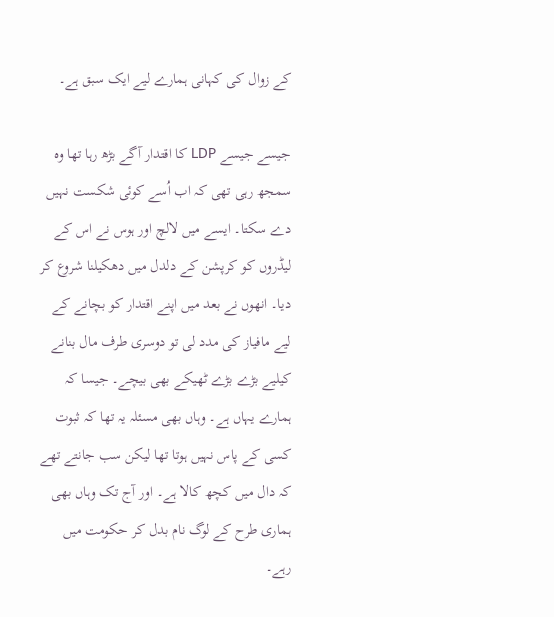کے زوال کی کہانی ہمارے لیے ایک سبق ہے۔

جیسے جیسے LDP کا اقتدار آگے بڑھ رہا تھا وہ سمجھ رہی تھی کہ اب اُسے کوئی شکست نہیں دے سکتا۔ ایسے میں لالچ اور ہوس نے اس کے لیڈروں کو کرپشن کے دلدل میں دھکیلنا شروع کر دیا۔ انھوں نے بعد میں اپنے اقتدار کو بچانے کے لیے مافیاز کی مدد لی تو دوسری طرف مال بنانے کیلیے بڑے بڑے ٹھیکے بھی بیچے۔ جیسا کہ ہمارے یہاں ہے۔ وہاں بھی مسئلہ یہ تھا کہ ثبوت کسی کے پاس نہیں ہوتا تھا لیکن سب جانتے تھے کہ دال میں کچھ کالا ہے۔ اور آج تک وہاں بھی ہماری طرح کے لوگ نام بدل کر حکومت میں رہے۔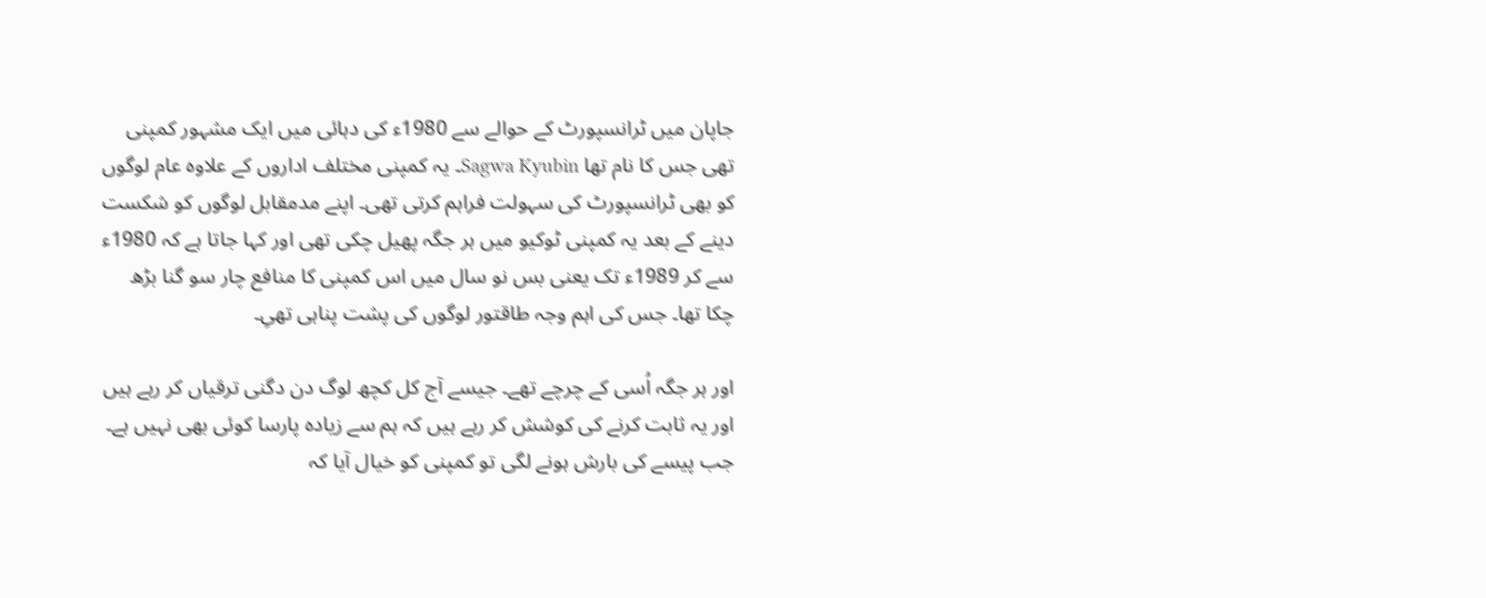جاپان میں ٹرانسپورٹ کے حوالے سے 1980ء کی دہائی میں ایک مشہور کمپنی تھی جس کا نام تھا Sagwa Kyubin۔ یہ کمپنی مختلف اداروں کے علاوہ عام لوگوں کو بھی ٹرانسپورٹ کی سہولت فراہم کرتی تھی۔ اپنے مدمقابل لوگوں کو شکست دینے کے بعد یہ کمپنی ٹوکیو میں ہر جگہ پھیل چکی تھی اور کہا جاتا ہے کہ 1980ء سے کر 1989ء تک یعنی بس نو سال میں اس کمپنی کا منافع چار سو گنا بڑھ چکا تھا۔ جس کی اہم وجہ طاقتور لوگوں کی پشت پناہی تھیِ۔

اور ہر جگہ اُسی کے چرچے تھے۔ جیسے آج کل کچھ لوگ دن دگنی ترقیاں کر رہے ہیں اور یہ ثابت کرنے کی کوشش کر رہے ہیں کہ ہم سے زیادہ پارسا کوئی بھی نہیں ہے۔ جب پیسے کی بارش ہونے لگی تو کمپنی کو خیال آیا کہ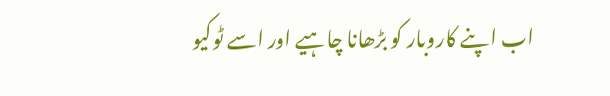اب اپنے کاروبار کو بڑھانا چاہیے اور اسے ٹوکیو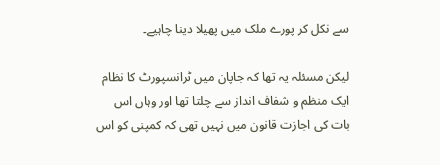سے نکل کر پورے ملک میں پھیلا دینا چاہیے۔

لیکن مسئلہ یہ تھا کہ جاپان میں ٹرانسپورٹ کا نظام ایک منظم و شفاف انداز سے چلتا تھا اور وہاں اس بات کی اجازت قانون میں نہیں تھی کہ کمپنی کو اس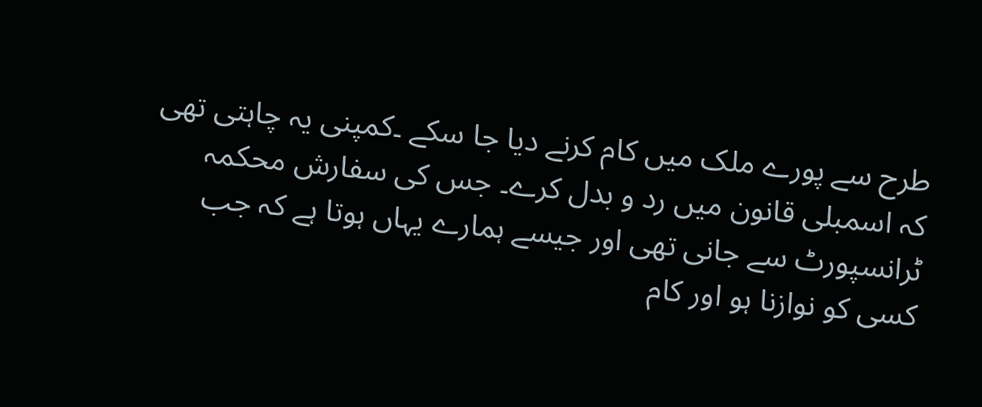طرح سے پورے ملک میں کام کرنے دیا جا سکے ۔کمپنی یہ چاہتی تھی کہ اسمبلی قانون میں رد و بدل کرے۔ جس کی سفارش محکمہ ٹرانسپورٹ سے جانی تھی اور جیسے ہمارے یہاں ہوتا ہے کہ جب کسی کو نوازنا ہو اور کام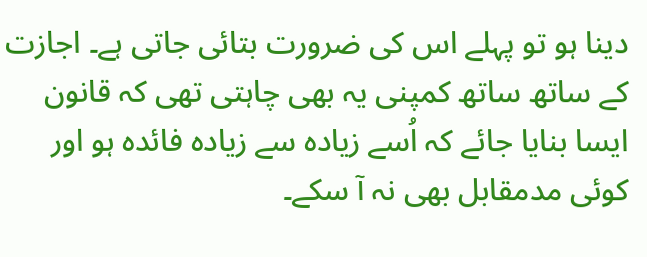دینا ہو تو پہلے اس کی ضرورت بتائی جاتی ہے۔ اجازت کے ساتھ ساتھ کمپنی یہ بھی چاہتی تھی کہ قانون ایسا بنایا جائے کہ اُسے زیادہ سے زیادہ فائدہ ہو اور کوئی مدمقابل بھی نہ آ سکے۔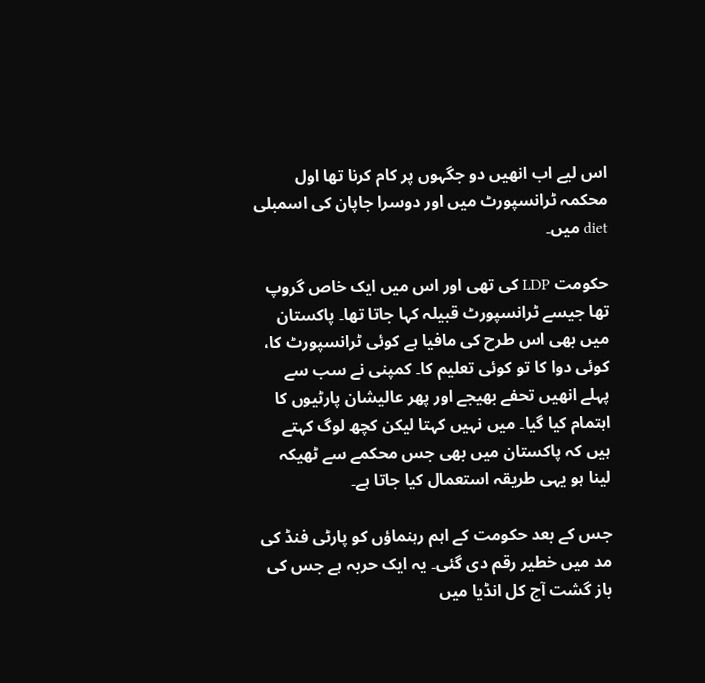اس لیے اب انھیں دو جگہوں پر کام کرنا تھا اول محکمہ ٹرانسپورٹ میں اور دوسرا جاپان کی اسمبلی diet میں۔

حکومت LDP کی تھی اور اس میں ایک خاص گروپ تھا جیسے ٹرانسپورٹ قبیلہ کہا جاتا تھا۔ پاکستان میں بھی اس طرح کی مافیا ہے کوئی ٹرانسپورٹ کا، کوئی دوا کا تو کوئی تعلیم کا۔ کمپنی نے سب سے پہلے انھیں تحفے بھیجے اور پھر عالیشان پارٹیوں کا اہتمام کیا گیا۔ میں نہیں کہتا لیکن کچھ لوگ کہتے ہیں کہ پاکستان میں بھی جس محکمے سے ٹھیکہ لینا ہو یہی طریقہ استعمال کیا جاتا ہے۔

جس کے بعد حکومت کے اہم رہنماؤں کو پارٹی فنڈ کی مد میں خطیر رقم دی گئی۔ یہ ایک حربہ ہے جس کی باز گشت آج کل انڈیا میں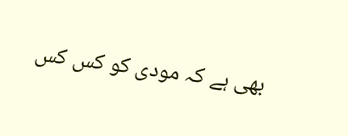بھی ہے کہ مودی کو کس کس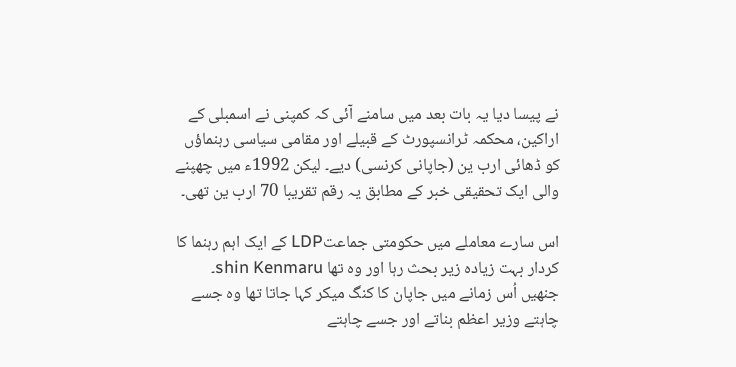نے پیسا دیا یہ بات بعد میں سامنے آئی کہ کمپنی نے اسمبلی کے اراکین، محکمہ ٹرانسپورٹ کے قبیلے اور مقامی سیاسی رہنماؤں کو ڈھائی ارب ین (جاپانی کرنسی) دیے۔ لیکن 1992ء میں چھپنے والی ایک تحقیقی خبر کے مطابق یہ رقم تقریبا 70 ارب ین تھی۔

اس سارے معاملے میں حکومتی جماعتLDP کے ایک اہم رہنما کا کردار بہت زیادہ زیر بحث رہا اور وہ تھا shin Kenmaru۔ جنھیں اُس زمانے میں جاپان کا کنگ میکر کہا جاتا تھا وہ جسے چاہتے وزیر اعظم بناتے اور جسے چاہتے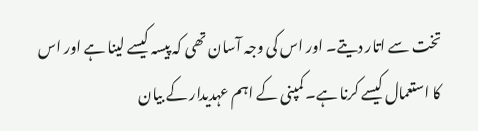تخت سے اتار دیتے۔ اور اس کی وجہ آسان تھی کہ پیسہ کیسے لینا ہے اور اس کا استعمال کیسے کرنا ہے۔ کمپنی کے اہم عہدیدار کے بیان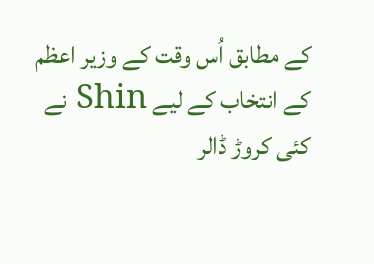کے مطابق اُس وقت کے وزیر اعظم کے انتخاب کے لیے Shin نے کئی کروڑ ڈالر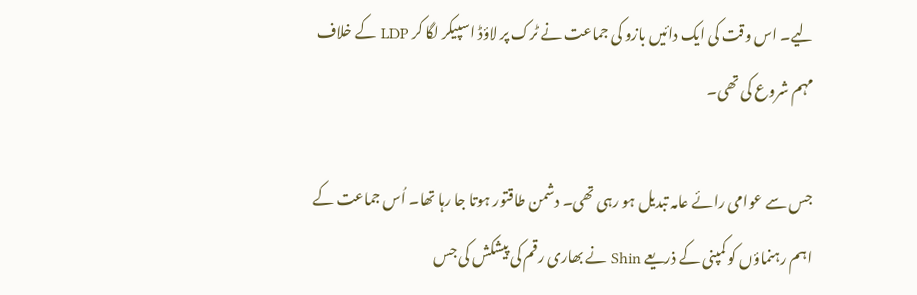لیے۔ اس وقت کی ایک دائیں بازو کی جماعت نے ٹرک پر لاؤڈ اسپیکر لگا کر LDP کے خلاف مہم شروع کی تھی۔

جس سے عوامی رائے عامہ تبدیل ہو رہی تھی۔ دشمن طاقتور ہوتا جا رہا تھا۔ اُس جماعت کے اہم رہنماؤں کو کمپنی کے ذریعے Shin نے بھاری رقم کی پیشکش کی جس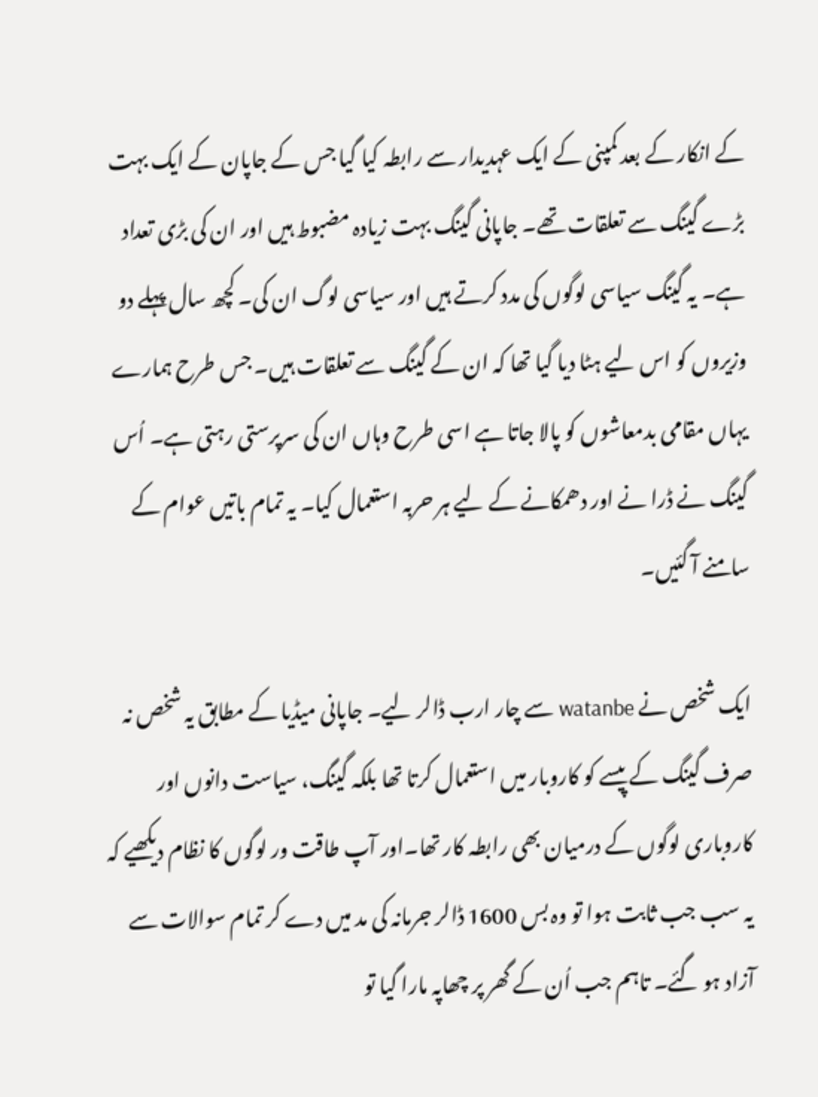کے انکار کے بعد کمپنی کے ایک عہدیدار سے رابطہ کیا گیا جس کے جاپان کے ایک بہت بڑے گینگ سے تعلقات تھے۔ جاپانی گینگ بہت زیادہ مضبوط ہیں اور ان کی بڑی تعداد ہے۔ یہ گینگ سیاسی لوگوں کی مدد کرتے ہیں اور سیاسی لوگ ان کی۔ کچھ سال پہلے دو وزیروں کو اس لیے ہٹا دیا گیا تھا کہ ان کے گینگ سے تعلقات ہیں۔ جس طرح ہمارے یہاں مقامی بدمعاشوں کو پالا جاتا ہے اسی طرح وہاں ان کی سرپرستی رہتی ہے۔ اُس گینگ نے ڈرا نے اور دھمکانے کے لیے ہر حربہ استعمال کیا۔ یہ تمام باتیں عوام کے سامنے آ گئیں۔

ایک شخص نے watanbe سے چار ارب ڈالر لیے۔ جاپانی میڈیا کے مطابق یہ شخص نہ صرف گینگ کے پیسے کو کاروبار میں استعمال کرتا تھا بلکہ گینگ، سیاست دانوں اور کاروباری لوگوں کے درمیان بھی رابطہ کار تھا۔اور آپ طاقت ور لوگوں کا نظام دیکھیے کہ یہ سب جب ثابت ہوا تو وہ بس 1600 ڈالر جرمانہ کی مد میں دے کر تمام سوالات سے آزاد ہو گئے۔ تاہم جب اُن کے گھر پر چھاپہ مارا گیا تو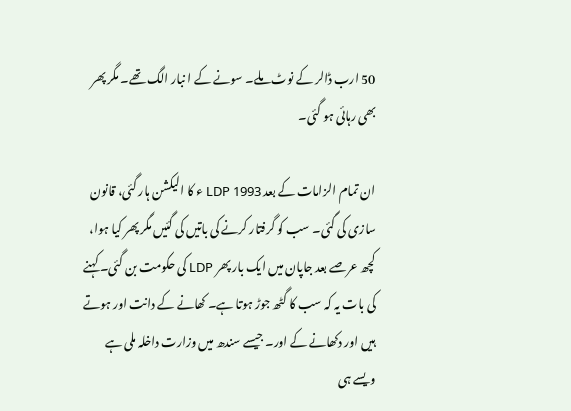50 ارب ڈالر کے نوٹ ملے۔ سونے کے ا نبار الگ تھے۔ مگر پھر بھی رہائی ہو گئی۔

ان تمام الزامات کے بعد LDP 1993 ء کا الیکشن ہار گئی، قانون سازی کی گئی۔ سب کو گرفتار کرنے کی باتیں کی گئیں مگر پھر کیا ہوا، کچھ عرصے بعد جاپان میں ایک بار پھر LDP کی حکومت بن گئی۔ کہنے کی بات یہ کہ سب کا گٹھ جوڑ ہوتا ہے۔ کھانے کے دانت اور ہوتے ہیں اور دکھانے کے اور۔ جیسے سندھ میں وزارت داخلہ ملی ہے ویسے ہی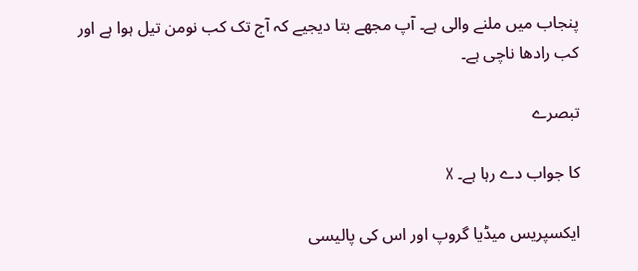پنجاب میں ملنے والی ہے۔ آپ مجھے بتا دیجیے کہ آج تک کب نومن تیل ہوا ہے اور کب رادھا ناچی ہے۔

تبصرے

کا جواب دے رہا ہے۔ X

ایکسپریس میڈیا گروپ اور اس کی پالیسی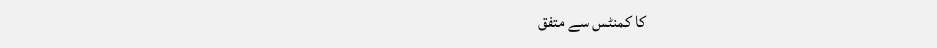کا کمنٹس سے متفق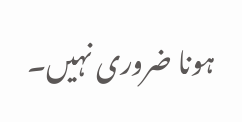ہونا ضروری نہیں۔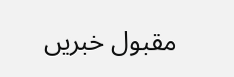مقبول خبریں